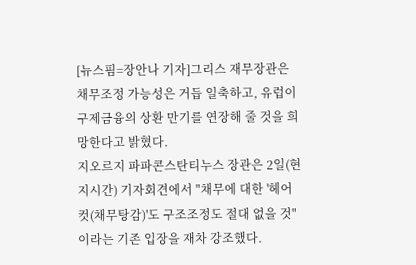[뉴스핌=장안나 기자]그리스 재무장관은 채무조정 가능성은 거듭 일축하고, 유럽이 구제금융의 상환 만기를 연장해 줄 것을 희망한다고 밝혔다.
지오르지 파파콘스탄티누스 장관은 2일(현지시간) 기자회견에서 "채무에 대한 '헤어컷(채무탕감)'도 구조조정도 절대 없을 것"이라는 기존 입장을 재차 강조했다.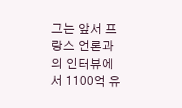그는 앞서 프랑스 언론과의 인터뷰에서 1100억 유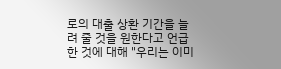로의 대출 상환 기간을 늘려 줄 것을 원한다고 언급한 것에 대해 "우리는 이미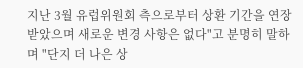지난 3월 유럽위원회 측으로부터 상환 기간을 연장 받았으며 새로운 변경 사항은 없다"고 분명히 말하며 "단지 더 나은 상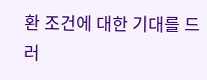환 조건에 대한 기대를 드러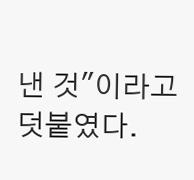낸 것"이라고 덧붙였다.